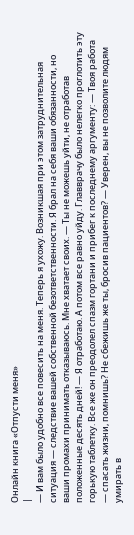Онлайн книга «Отпусти меня»
|
— И вам было удобно все повесить на меня. Теперь я ухожу. Возникшая при этом затруднительная ситуация — следствие вашей собственной безответственности. Я брал на себя ваши обязанности, но ваши промахи принимать отказываюсь. Мне хватает своих. — Ты не можешь уйти, не отработав положенные десять дней! — Я отработаю. А потом все равно уйду. Главврачу было нелегко проглотить эту горькую таблетку. Все же он преодолел спазм гортани и прибег к последнему аргументу: — Твоя работа — спасать жизни, помнишь? Не сбежишь же ты, бросив пациентов? — Уверен, вы не позволите людям умирать в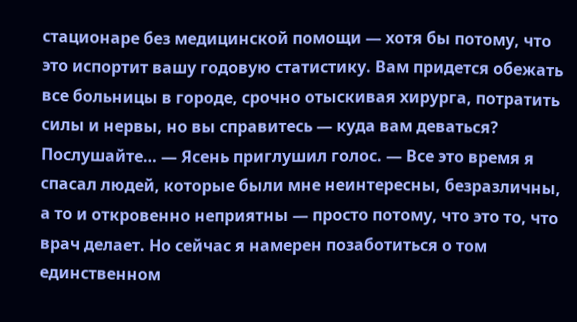стационаре без медицинской помощи — хотя бы потому, что это испортит вашу годовую статистику. Вам придется обежать все больницы в городе, срочно отыскивая хирурга, потратить силы и нервы, но вы справитесь — куда вам деваться? Послушайте… — Ясень приглушил голос. — Все это время я спасал людей, которые были мне неинтересны, безразличны, а то и откровенно неприятны — просто потому, что это то, что врач делает. Но сейчас я намерен позаботиться о том единственном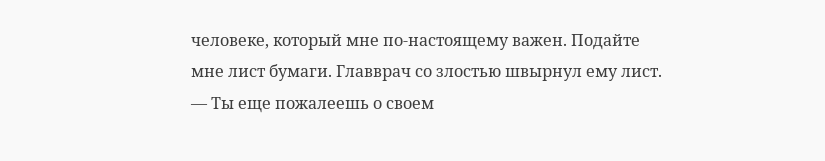человеке, который мне по-настоящему важен. Подайте мне лист бумаги. Главврач со злостью швырнул ему лист. — Ты еще пожалеешь о своем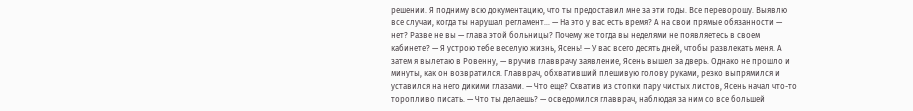решении. Я подниму всю документацию, что ты предоставил мне за эти годы. Все переворошу. Выявлю все случаи, когда ты нарушал регламент… — На это у вас есть время? А на свои прямые обязанности — нет? Разве не вы — глава этой больницы? Почему же тогда вы неделями не появляетесь в своем кабинете? — Я устрою тебе веселую жизнь, Ясень! — У вас всего десять дней, чтобы развлекать меня. А затем я вылетаю в Ровенну, — вручив главврачу заявление, Ясень вышел за дверь. Однако не прошло и минуты, как он возвратился. Главврач, обхвативший плешивую голову руками, резко выпрямился и уставился на него дикими глазами. — Что еще? Схватив из стопки пару чистых листов, Ясень начал что-то торопливо писать. — Что ты делаешь? — осведомился главврач, наблюдая за ним со все большей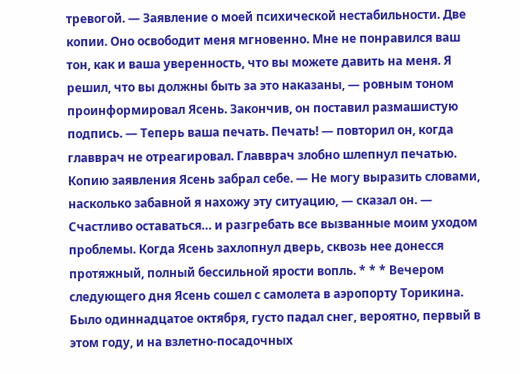тревогой. — Заявление о моей психической нестабильности. Две копии. Оно освободит меня мгновенно. Мне не понравился ваш тон, как и ваша уверенность, что вы можете давить на меня. Я решил, что вы должны быть за это наказаны, — ровным тоном проинформировал Ясень. Закончив, он поставил размашистую подпись. — Теперь ваша печать. Печать! — повторил он, когда главврач не отреагировал. Главврач злобно шлепнул печатью. Копию заявления Ясень забрал себе. — Не могу выразить словами, насколько забавной я нахожу эту ситуацию, — сказал он. — Счастливо оставаться… и разгребать все вызванные моим уходом проблемы. Когда Ясень захлопнул дверь, сквозь нее донесся протяжный, полный бессильной ярости вопль. * * * Вечером следующего дня Ясень сошел с самолета в аэропорту Торикина. Было одиннадцатое октября, густо падал снег, вероятно, первый в этом году, и на взлетно-посадочных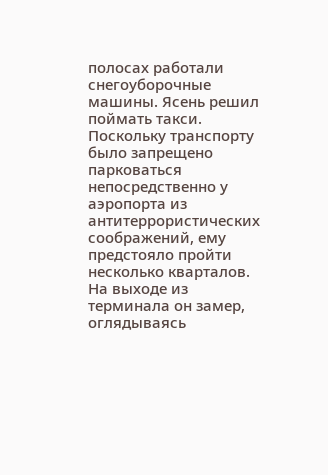полосах работали снегоуборочные машины. Ясень решил поймать такси. Поскольку транспорту было запрещено парковаться непосредственно у аэропорта из антитеррористических соображений, ему предстояло пройти несколько кварталов. На выходе из терминала он замер, оглядываясь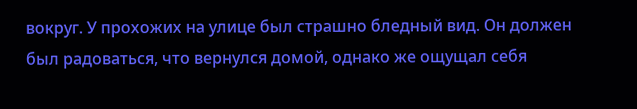вокруг. У прохожих на улице был страшно бледный вид. Он должен был радоваться, что вернулся домой, однако же ощущал себя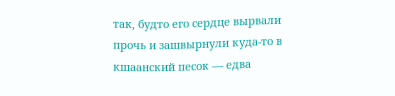так, будто его сердце вырвали прочь и зашвырнули куда-то в кшаанский песок — едва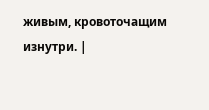живым, кровоточащим изнутри. |